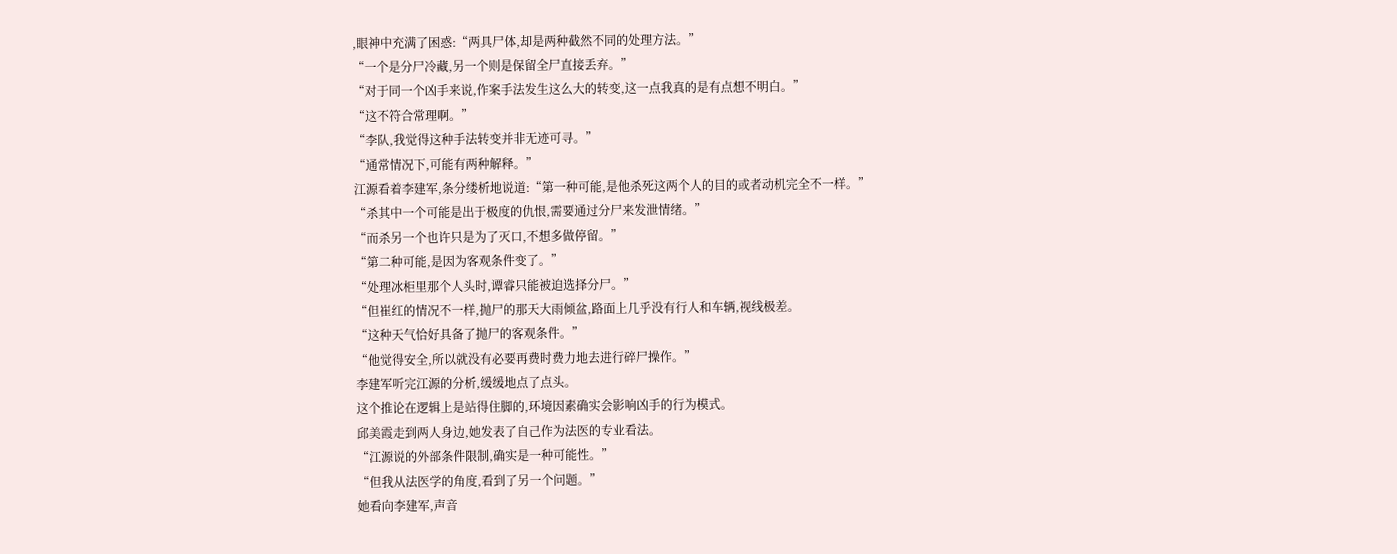,眼神中充满了困惑:“两具尸体,却是两种截然不同的处理方法。”
“一个是分尸冷藏,另一个则是保留全尸直接丢弃。”
“对于同一个凶手来说,作案手法发生这么大的转变,这一点我真的是有点想不明白。”
“这不符合常理啊。”
“李队,我觉得这种手法转变并非无迹可寻。”
“通常情况下,可能有两种解释。”
江源看着李建军,条分缕析地说道:“第一种可能,是他杀死这两个人的目的或者动机完全不一样。”
“杀其中一个可能是出于极度的仇恨,需要通过分尸来发泄情绪。”
“而杀另一个也许只是为了灭口,不想多做停留。”
“第二种可能,是因为客观条件变了。”
“处理冰柜里那个人头时,谭睿只能被迫选择分尸。”
“但崔红的情况不一样,抛尸的那天大雨倾盆,路面上几乎没有行人和车辆,视线极差。
“这种天气恰好具备了抛尸的客观条件。”
“他觉得安全,所以就没有必要再费时费力地去进行碎尸操作。”
李建军听完江源的分析,缓缓地点了点头。
这个推论在逻辑上是站得住脚的,环境因素确实会影响凶手的行为模式。
邱美霞走到两人身边,她发表了自己作为法医的专业看法。
“江源说的外部条件限制,确实是一种可能性。”
“但我从法医学的角度,看到了另一个问题。”
她看向李建军,声音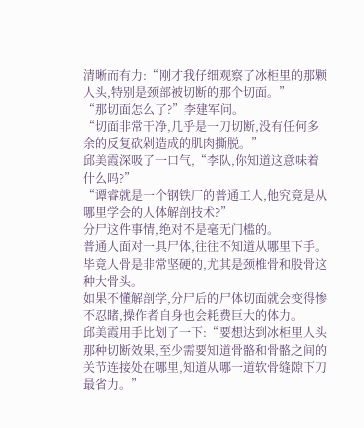清晰而有力:“刚才我仔细观察了冰柜里的那颗人头,特别是颈部被切断的那个切面。”
“那切面怎么了?”李建军问。
“切面非常干净,几乎是一刀切断,没有任何多余的反复砍剁造成的肌肉撕脱。”
邱美霞深吸了一口气,“李队,你知道这意味着什么吗?”
“谭睿就是一个钢铁厂的普通工人,他究竟是从哪里学会的人体解剖技术?”
分尸这件事情,绝对不是毫无门槛的。
普通人面对一具尸体,往往不知道从哪里下手。
毕竟人骨是非常坚硬的,尤其是颈椎骨和股骨这种大骨头。
如果不懂解剖学,分尸后的尸体切面就会变得惨不忍睹,操作者自身也会耗费巨大的体力。
邱美霞用手比划了一下:“要想达到冰柜里人头那种切断效果,至少需要知道骨骼和骨骼之间的关节连接处在哪里,知道从哪一道软骨缝隙下刀最省力。”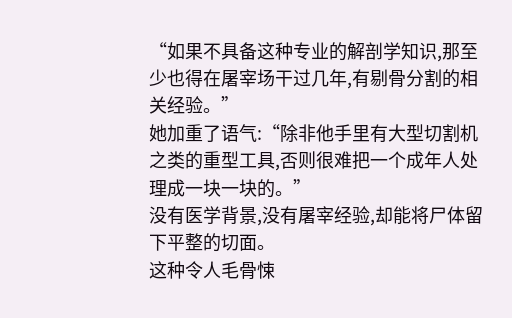“如果不具备这种专业的解剖学知识,那至少也得在屠宰场干过几年,有剔骨分割的相关经验。”
她加重了语气:“除非他手里有大型切割机之类的重型工具,否则很难把一个成年人处理成一块一块的。”
没有医学背景,没有屠宰经验,却能将尸体留下平整的切面。
这种令人毛骨悚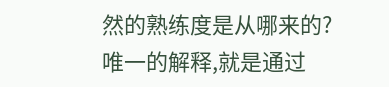然的熟练度是从哪来的?
唯一的解释,就是通过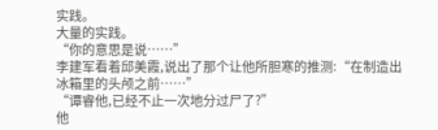实践。
大量的实践。
“你的意思是说……”
李建军看着邱美霞,说出了那个让他所胆寒的推测:“在制造出冰箱里的头颅之前……”
“谭睿他,已经不止一次地分过尸了?”
他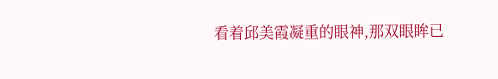看着邱美霞凝重的眼神,那双眼眸已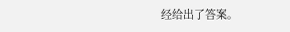经给出了答案。